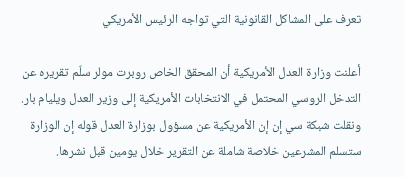تعرف على المشاكل القانونية التي تواجه الرئيس الأمريكي

أعلنت وزارة العدل الأمريكية أن المحقق الخاص روبرت مولر سلّم تقريره عن التدخل الروسي المحتمل في الانتخابات الأمريكية إلى وزير العدل ويليام بار.
ونقلت شبكة سي إن إن الأمريكية عن مسؤول بوزارة العدل قوله إن الوزارة ستسلم المشرعين خلاصة شاملة عن التقرير خلال يومين قبل نشرها.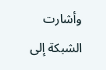وأشارت الشبكة إلى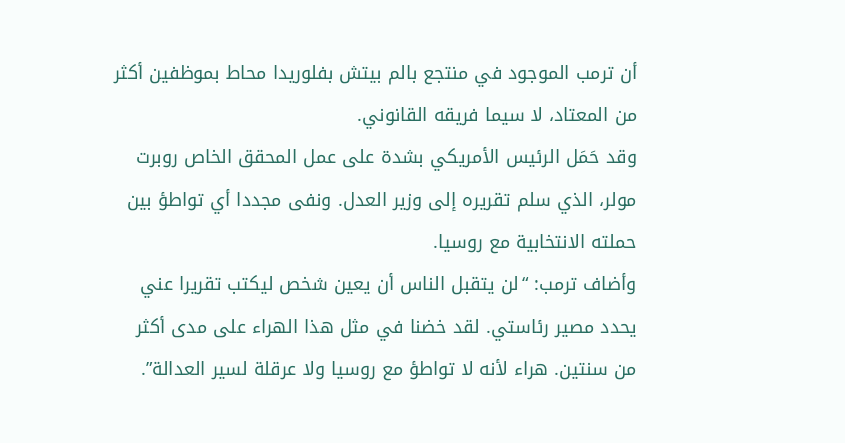أن ترمب الموجود في منتجع بالم بيتش بفلوريدا محاط بموظفين أكثر من المعتاد، لا سيما فريقه القانوني.
وقد حَمَل الرئيس الأمريكي بشدة على عمل المحقق الخاص روبرت مولر، الذي سلم تقريره إلى وزير العدل. ونفى مجددا أي تواطؤ بين حملته الانتخابية مع روسيا.
وأضاف ترمب: “لن يتقبل الناس أن يعين شخص ليكتب تقريرا عني يحدد مصير رئاستي. لقد خضنا في مثل هذا الهراء على مدى أكثر من سنتين. هراء لأنه لا تواطؤ مع روسيا ولا عرقلة لسير العدالة”.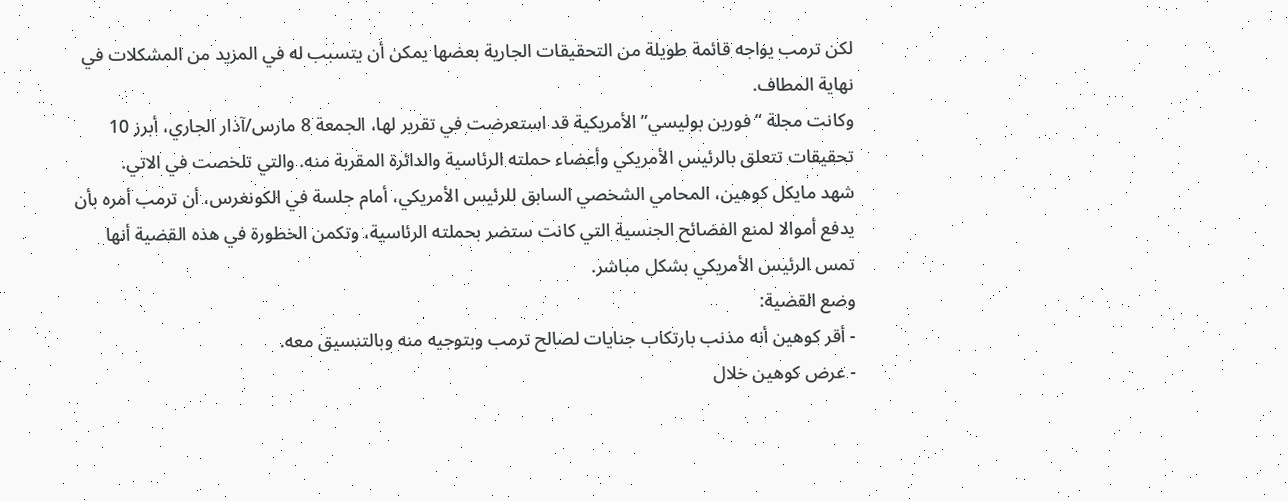لكن ترمب يواجه قائمة طويلة من التحقيقات الجارية بعضها يمكن أن يتسبب له في المزيد من المشكلات في نهاية المطاف.
وكانت مجلة “فورين بوليسي” الأمريكية قد استعرضت في تقرير لها، الجمعة 8 مارس/آذار الجاري، أبرز 10 تحقيقات تتعلق بالرئيس الأمريكي وأعضاء حملته الرئاسية والدائرة المقربة منه. والتي تلخصت في الاتي.
شهد مايكل كوهين، المحامي الشخصي السابق للرئيس الأمريكي، أمام جلسة في الكونغرس، أن ترمب أمره بأن يدفع أموالا لمنع الفضائح الجنسية التي كانت ستضر بحملته الرئاسية، وتكمن الخطورة في هذه القضية أنها تمس الرئيس الأمريكي بشكل مباشر.
وضع القضية:
- أقر كوهين أنه مذنب بارتكاب جنايات لصالح ترمب وبتوجيه منه وبالتنسيق معه.
- عرض كوهين خلال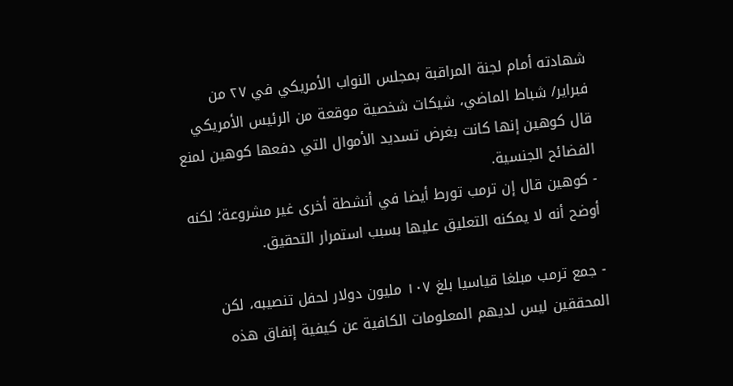شهادته أمام لجنة المراقبة بمجلس النواب الأمريكي في ٢٧ من فبراير/ شباط الماضي، شيكات شخصية موقعة من الرئيس الأمريكي قال كوهين إنها كانت بغرض تسديد الأموال التي دفعها كوهين لمنع الفضائح الجنسية.
- كوهين قال إن ترمب تورط أيضا في أنشطة أخرى غير مشروعة؛ لكنه أوضح أنه لا يمكنه التعليق عليها بسبب استمرار التحقيق.

- جمع ترمب مبلغا قياسيا بلغ ١٠٧ مليون دولار لحفل تنصيبه، لكن المحققين ليس لديهم المعلومات الكافية عن كيفية إنفاق هذه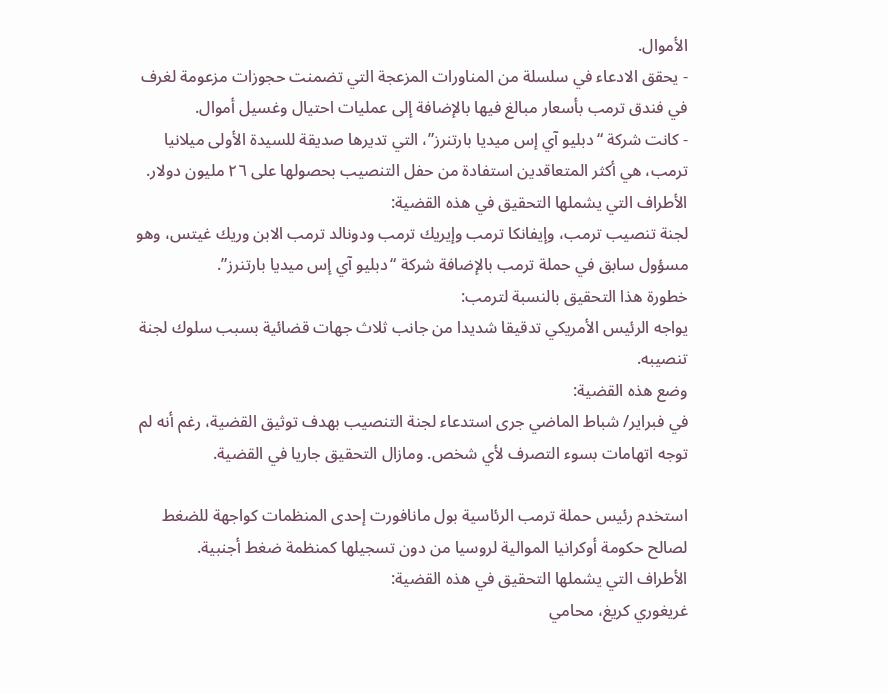الأموال.
- يحقق الادعاء في سلسلة من المناورات المزعجة التي تضمنت حجوزات مزعومة لغرف في فندق ترمب بأسعار مبالغ فيها بالإضافة إلى عمليات احتيال وغسيل أموال.
- كانت شركة “دبليو آي إس ميديا بارتنرز”، التي تديرها صديقة للسيدة الأولى ميلانيا ترمب، هي أكثر المتعاقدين استفادة من حفل التنصيب بحصولها على ٢٦ مليون دولار.
الأطراف التي يشملها التحقيق في هذه القضية:
لجنة تنصيب ترمب، وإيفانكا ترمب وإيريك ترمب ودونالد ترمب الابن وريك غيتس، وهو مسؤول سابق في حملة ترمب بالإضافة شركة “دبليو آي إس ميديا بارتنرز”.
خطورة هذا التحقيق بالنسبة لترمب:
يواجه الرئيس الأمريكي تدقيقا شديدا من جانب ثلاث جهات قضائية بسبب سلوك لجنة تنصيبه.
وضع هذه القضية:
في فبراير/ شباط الماضي جرى استدعاء لجنة التنصيب بهدف توثيق القضية، رغم أنه لم توجه اتهامات بسوء التصرف لأي شخص. ومازال التحقيق جاريا في القضية.

استخدم رئيس حملة ترمب الرئاسية بول مانافورت إحدى المنظمات كواجهة للضغط لصالح حكومة أوكرانيا الموالية لروسيا من دون تسجيلها كمنظمة ضغط أجنبية.
الأطراف التي يشملها التحقيق في هذه القضية:
غريغوري كريغ، محامي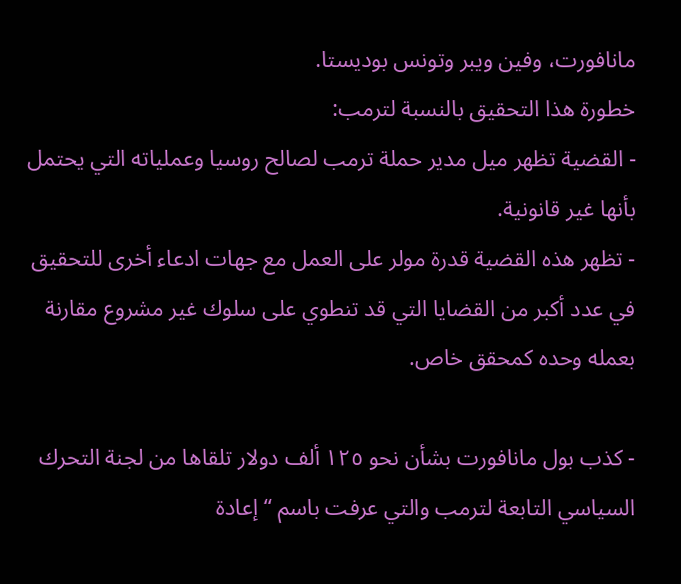مانافورت، وفين ويبر وتونس بوديستا.
خطورة هذا التحقيق بالنسبة لترمب:
- القضية تظهر ميل مدير حملة ترمب لصالح روسيا وعملياته التي يحتمل بأنها غير قانونية.
- تظهر هذه القضية قدرة مولر على العمل مع جهات ادعاء أخرى للتحقيق في عدد أكبر من القضايا التي قد تنطوي على سلوك غير مشروع مقارنة بعمله وحده كمحقق خاص.

- كذب بول مانافورت بشأن نحو ١٢٥ ألف دولار تلقاها من لجنة التحرك السياسي التابعة لترمب والتي عرفت باسم “إعادة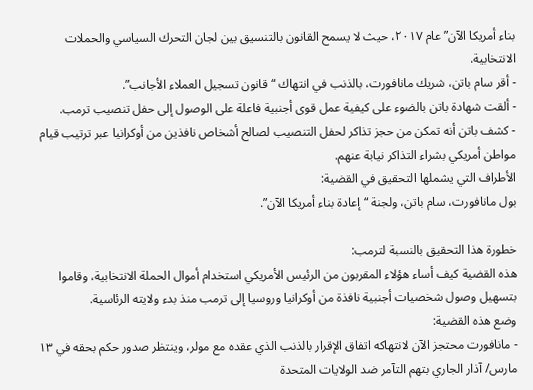بناء أمريكا الآن” عام ٢٠١٧، حيث لا يسمح القانون بالتنسيق بين لجان التحرك السياسي والحملات الانتخابية.
- أقر سام باتن، شريك مانافورت، بالذنب في انتهاك “قانون تسجيل العملاء الأجانب”.
- ألقت شهادة باتن بالضوء على كيفية عمل قوى أجنبية فاعلة على الوصول إلى حفل تنصيب ترمب.
- كشف باتن أنه تمكن من حجز تذاكر لحفل التنصيب لصالح أشخاص نافذين من أوكرانيا عبر ترتيب قيام مواطن أمريكي بشراء التذاكر نيابة عنهم.
الأطراف التي يشملها التحقيق في القضية:
بول مانافورت، سام باتن، ولجنة “إعادة بناء أمريكا الآن”.

خطورة هذا التحقيق بالنسبة لترمب:
هذه القضية كيف أساء هؤلاء المقربون من الرئيس الأمريكي استخدام أموال الحملة الانتخابية، وقاموا بتسهيل وصول شخصيات أجنبية نافذة من أوكرانيا وروسيا إلى ترمب منذ بدء ولايته الرئاسية.
وضع هذه القضية:
- مانافورت محتجز الآن لانتهاكه اتفاق الإقرار بالذنب الذي عقده مع مولر، وينتظر صدور حكم بحقه في ١٣ مارس/ آذار الجاري بتهم التآمر ضد الولايات المتحدة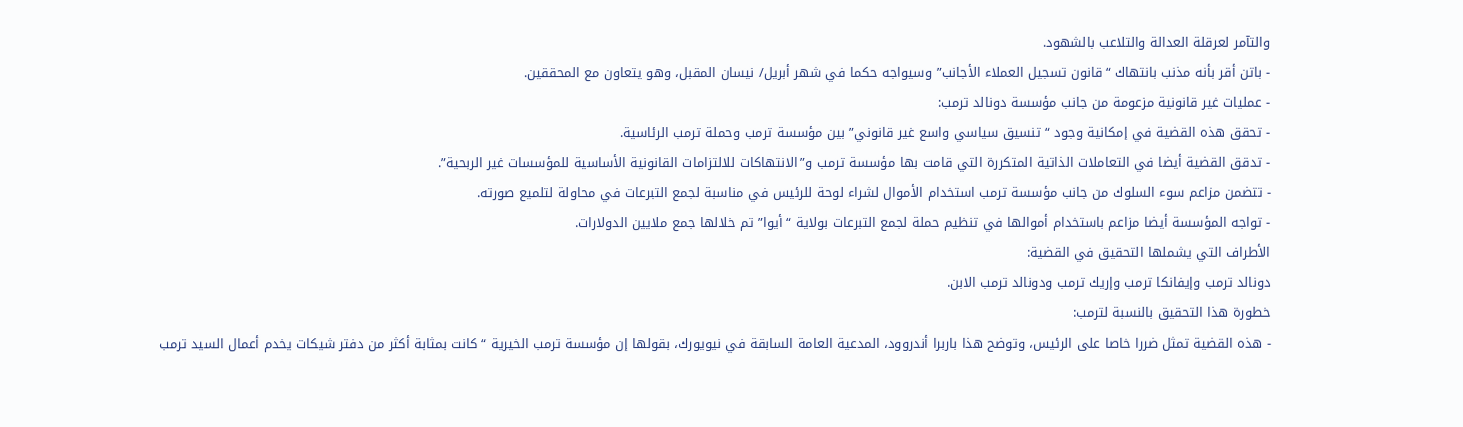والتآمر لعرقلة العدالة والتلاعب بالشهود.
- باتن أقر بأنه مذنب بانتهاك “قانون تسجيل العملاء الأجانب” وسيواجه حكما في شهر أبريل/ نيسان المقبل، وهو يتعاون مع المحققين.
- عمليات غير قانونية مزعومة من جانب مؤسسة دونالد ترمب:
- تحقق هذه القضية في إمكانية وجود “تنسيق سياسي واسع غير قانوني” بين مؤسسة ترمب وحملة ترمب الرئاسية.
- تدقق القضية أيضا في التعاملات الذاتية المتكررة التي قامت بها مؤسسة ترمب و”الانتهاكات للالتزامات القانونية الأساسية للمؤسسات غير الربحية”.
- تتضمن مزاعم سوء السلوك من جانب مؤسسة ترمب استخدام الأموال لشراء لوحة للرئيس في مناسبة لجمع التبرعات في محاولة لتلميع صورته.
- تواجه المؤسسة أيضا مزاعم باستخدام أموالها في تنظيم حملة لجمع التبرعات بولاية “أيوا” تم خلالها جمع ملايين الدولارات.
الأطراف التي يشملها التحقيق في القضية:
دونالد ترمب وإيفانكا ترمب وإريك ترمب ودونالد ترمب الابن.
خطورة هذا التحقيق بالنسبة لترمب:
- هذه القضية تمثل ضررا خاصا على الرئيس، وتوضح هذا باربرا أندروود، المدعية العامة السابقة في نيويورك، بقولها إن مؤسسة ترمب الخيرية “كانت بمثابة أكثر من دفتر شيكات يخدم أعمال السيد ترمب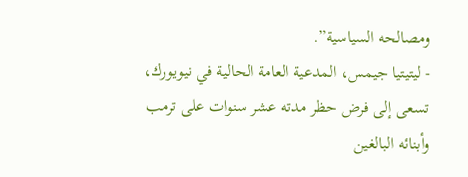ومصالحه السياسية”.
- ليتيتيا جيمس، المدعية العامة الحالية في نيويورك، تسعى إلى فرض حظر مدته عشر سنوات على ترمب وأبنائه البالغين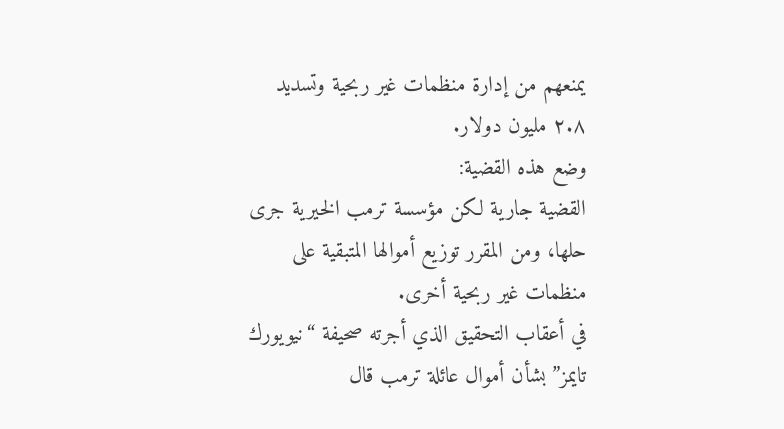يمنعهم من إدارة منظمات غير ربحية وتسديد ٢.٨ مليون دولار.
وضع هذه القضية:
القضية جارية لكن مؤسسة ترمب الخيرية جرى حلها، ومن المقرر توزيع أموالها المتبقية على منظمات غير ربحية أخرى.
في أعقاب التحقيق الذي أجرته صحيفة “نيويورك تايمز” بشأن أموال عائلة ترمب قال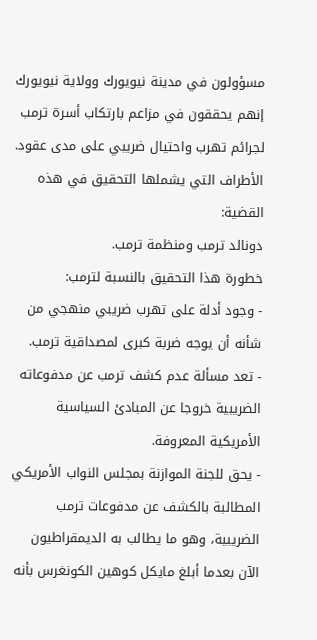مسؤولون في مدينة نيويورك وولاية نيويورك إنهم يحققون في مزاعم بارتكاب أسرة ترمب لجرائم تهرب واحتيال ضريبي على مدى عقود.
الأطراف التي يشملها التحقيق في هذه القضية:
دونالد ترمب ومنظمة ترمب.
خطورة هذا التحقيق بالنسبة لترمب:
- وجود أدلة على تهرب ضريبي منهجي من شأنه أن يوجه ضربة كبرى لمصداقية ترمب.
- تعد مسألة عدم كشف ترمب عن مدفوعاته الضريبية خروجا عن المبادئ السياسية الأمريكية المعروفة.
- يحق للجنة الموازنة بمجلس النواب الأمريكي المطالبة بالكشف عن مدفوعات ترمب الضريبية، وهو ما يطالب به الديمقراطيون الآن بعدما أبلغ مايكل كوهين الكونغرس بأنه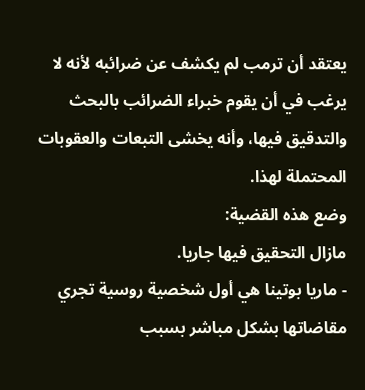يعتقد أن ترمب لم يكشف عن ضرائبه لأنه لا يرغب في أن يقوم خبراء الضرائب بالبحث والتدقيق فيها، وأنه يخشى التبعات والعقوبات المحتملة لهذا.
وضع هذه القضية:
مازال التحقيق فيها جاريا.
- ماريا بوتينا هي أول شخصية روسية تجري مقاضاتها بشكل مباشر بسبب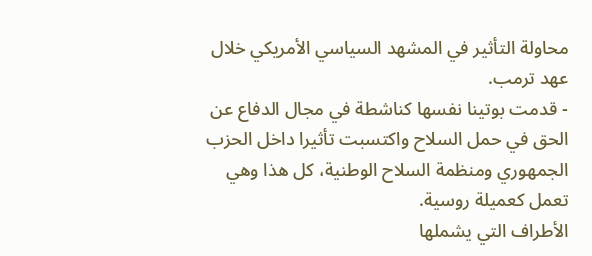محاولة التأثير في المشهد السياسي الأمريكي خلال عهد ترمب.
- قدمت بوتينا نفسها كناشطة في مجال الدفاع عن الحق في حمل السلاح واكتسبت تأثيرا داخل الحزب الجمهوري ومنظمة السلاح الوطنية، كل هذا وهي تعمل كعميلة روسية.
الأطراف التي يشملها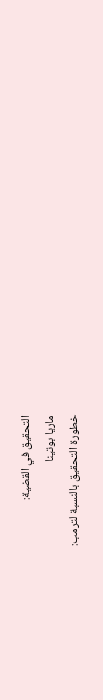التحقيق في القضية:
ماريا بوتينا
خطورة التحقيق بالنسبة لترمب: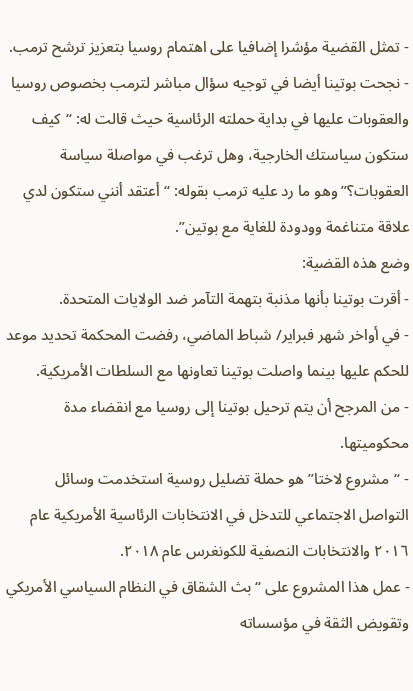- تمثل القضية مؤشرا إضافيا على اهتمام روسيا بتعزيز ترشح ترمب.
- نجحت بوتينا أيضا في توجيه سؤال مباشر لترمب بخصوص روسيا والعقوبات عليها في بداية حملته الرئاسية حيث قالت له: “كيف ستكون سياستك الخارجية، وهل ترغب في مواصلة سياسة العقوبات؟” وهو ما رد عليه ترمب بقوله: “أعتقد أنني ستكون لدي علاقة متناغمة وودودة للغاية مع بوتين”.
وضع هذه القضية:
- أقرت بوتينا بأنها مذنبة بتهمة التآمر ضد الولايات المتحدة.
- في أواخر شهر فبراير/ شباط الماضي، رفضت المحكمة تحديد موعد للحكم عليها بينما واصلت بوتينا تعاونها مع السلطات الأمريكية.
- من المرجح أن يتم ترحيل بوتينا إلى روسيا مع انقضاء مدة محكوميتها.
- “مشروع لاختا” هو حملة تضليل روسية استخدمت وسائل التواصل الاجتماعي للتدخل في الانتخابات الرئاسية الأمريكية عام ٢٠١٦ والانتخابات النصفية للكونغرس عام ٢٠١٨.
- عمل هذا المشروع على “بث الشقاق في النظام السياسي الأمريكي وتقويض الثقة في مؤسساته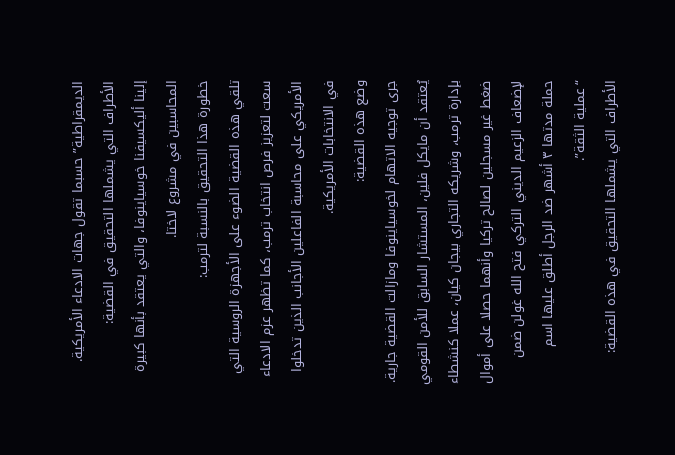الديمقراطية” حسبما تقول جهات الادعاء الأمريكية.
الأطراف التي يشملها التحقيق في القضية:
إلينا أليكسيفنا خوسياينوفا، والتي يعتقد بأنها كبيرة المحاسبين في مشروع لاختا.
خطورة هذا التحقيق بالنسبة لترمب:
تلقي هذه القضية الضوء على الأجهزة الروسية التي سعت لتعزيز فرص انتخاب ترمب، كما تظهر عزم الادعاء الأمريكي على محاسبة الفاعلين الأجانب الذين تدخلوا في الانتخابات الأمريكية.
وضع هذه القضية:
جرى توجيه الاتهام لخوسياينوفا ومازالت القضية جارية.
يُعتقد أن مايكل فلين، المستشار السابق للأمن القومي بإدارة ترمب، وشريكه التجاري بيجان كيان، عملا كنشطاء ضغط غير مسجلين لصالح تركيا وأنهما حصلا على أموال لإضعاف الزعيم الديني التركي فتح الله غولن ضمن حملة مدتها ٣ أشهر ضد الرجل أطلق عليها اسم “عملية الثقة”.
الأطراف التي يشملها التحقيق في هذه القضية: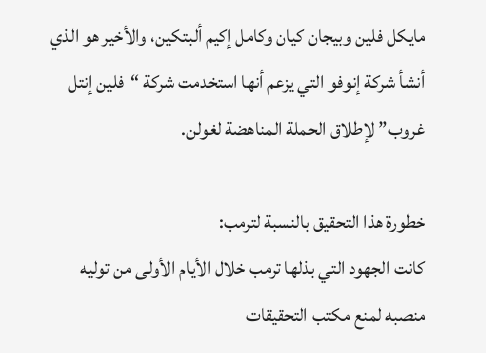مايكل فلين وبيجان كيان وكامل إكيم ألبتكين، والأخير هو الذي أنشأ شركة إنوفو التي يزعم أنها استخدمت شركة “فلين إنتل غروب” لإطلاق الحملة المناهضة لغولن.

خطورة هذا التحقيق بالنسبة لترمب:
كانت الجهود التي بذلها ترمب خلال الأيام الأولى من توليه منصبه لمنع مكتب التحقيقات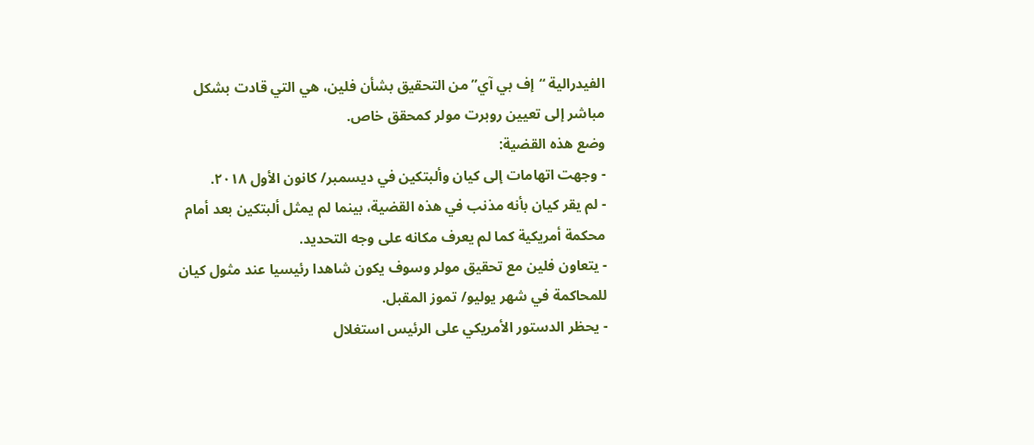الفيدرالية “إف بي آي” من التحقيق بشأن فلين، هي التي قادت بشكل مباشر إلى تعيين روبرت مولر كمحقق خاص.
وضع هذه القضية:
- وجهت اتهامات إلى كيان وألبتكين في ديسمبر/ كانون الأول ٢٠١٨.
- لم يقر كيان بأنه مذنب في هذه القضية، بينما لم يمثل ألبتكين بعد أمام محكمة أمريكية كما لم يعرف مكانه على وجه التحديد.
- يتعاون فلين مع تحقيق مولر وسوف يكون شاهدا رئيسيا عند مثول كيان للمحاكمة في شهر يوليو/ تموز المقبل.
- يحظر الدستور الأمريكي على الرئيس استغلال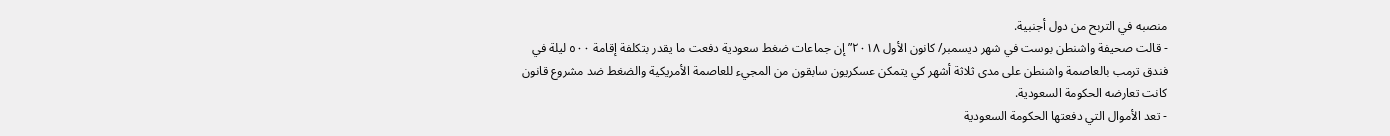منصبه في التربح من دول أجنبية.
- قالت صحيفة واشنطن بوست في شهر ديسمبر/ كانون الأول ٢٠١٨” إن جماعات ضغط سعودية دفعت ما يقدر بتكلفة إقامة ٥٠٠ ليلة في فندق ترمب بالعاصمة واشنطن على مدى ثلاثة أشهر كي يتمكن عسكريون سابقون من المجيء للعاصمة الأمريكية والضغط ضد مشروع قانون كانت تعارضه الحكومة السعودية.
- تعد الأموال التي دفعتها الحكومة السعودية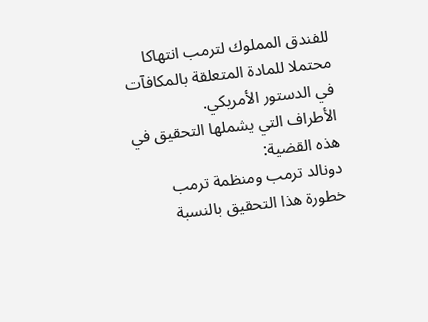للفندق المملوك لترمب انتهاكا محتملا للمادة المتعلقة بالمكافآت في الدستور الأمريكي.
الأطراف التي يشملها التحقيق في هذه القضية:
دونالد ترمب ومنظمة ترمب
خطورة هذا التحقيق بالنسبة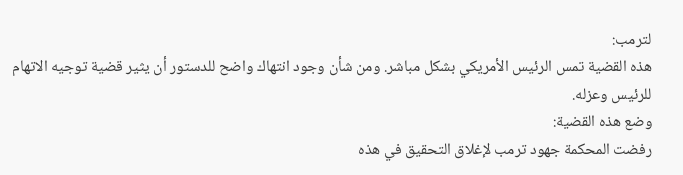لترمب:
هذه القضية تمس الرئيس الأمريكي بشكل مباشر. ومن شأن وجود انتهاك واضح للدستور أن يثير قضية توجيه الاتهام للرئيس وعزله.
وضع هذه القضية:
رفضت المحكمة جهود ترمب لإغلاق التحقيق في هذه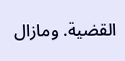القضية. ومازال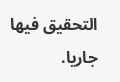التحقيق فيها جاريا.